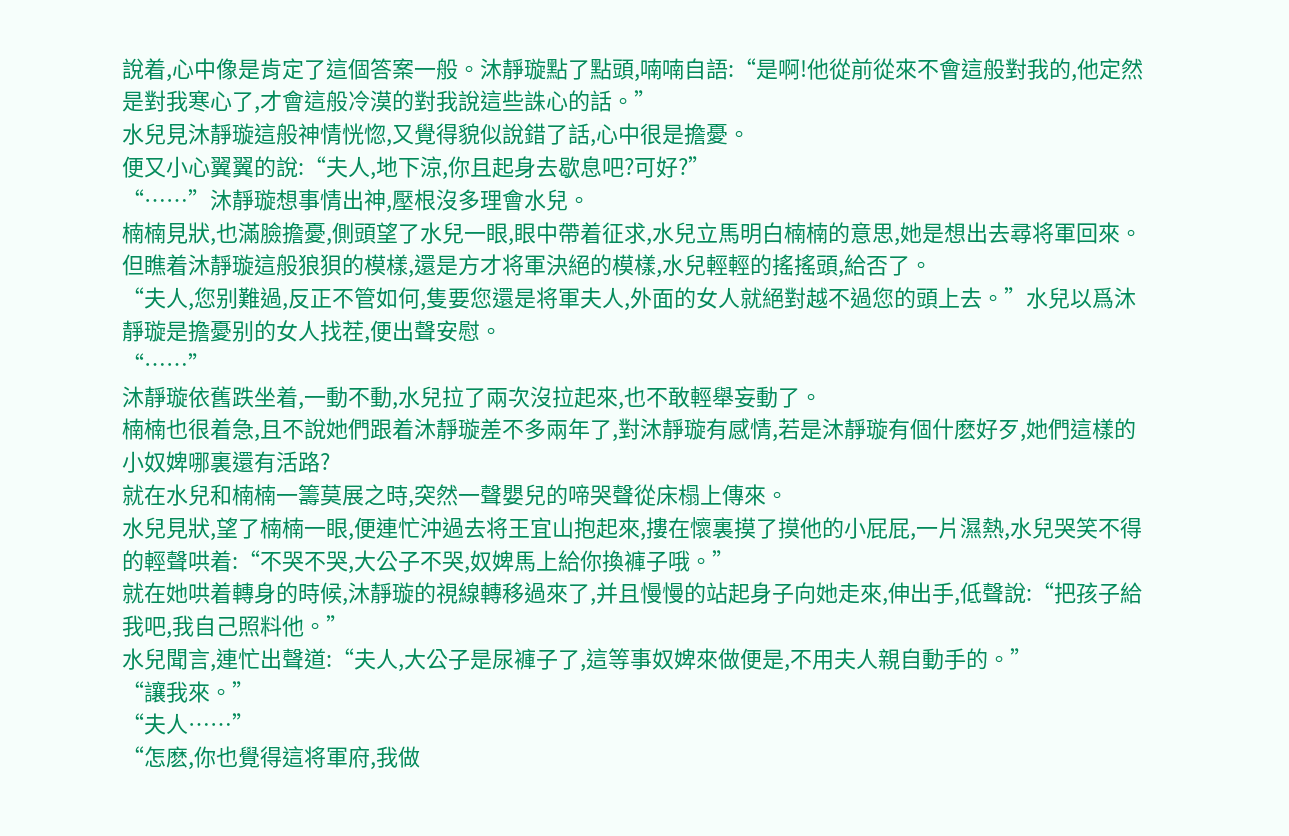說着,心中像是肯定了這個答案一般。沐靜璇點了點頭,喃喃自語:“是啊!他從前從來不會這般對我的,他定然是對我寒心了,才會這般冷漠的對我說這些誅心的話。”
水兒見沐靜璇這般神情恍惚,又覺得貌似說錯了話,心中很是擔憂。
便又小心翼翼的說:“夫人,地下涼,你且起身去歇息吧?可好?”
“……”沐靜璇想事情出神,壓根沒多理會水兒。
楠楠見狀,也滿臉擔憂,側頭望了水兒一眼,眼中帶着征求,水兒立馬明白楠楠的意思,她是想出去尋将軍回來。
但瞧着沐靜璇這般狼狽的模樣,還是方才将軍決絕的模樣,水兒輕輕的搖搖頭,給否了。
“夫人,您别難過,反正不管如何,隻要您還是将軍夫人,外面的女人就絕對越不過您的頭上去。”水兒以爲沐靜璇是擔憂别的女人找茬,便出聲安慰。
“……”
沐靜璇依舊跌坐着,一動不動,水兒拉了兩次沒拉起來,也不敢輕舉妄動了。
楠楠也很着急,且不說她們跟着沐靜璇差不多兩年了,對沐靜璇有感情,若是沐靜璇有個什麽好歹,她們這樣的小奴婢哪裏還有活路?
就在水兒和楠楠一籌莫展之時,突然一聲嬰兒的啼哭聲從床榻上傳來。
水兒見狀,望了楠楠一眼,便連忙沖過去将王宜山抱起來,摟在懷裏摸了摸他的小屁屁,一片濕熱,水兒哭笑不得的輕聲哄着:“不哭不哭,大公子不哭,奴婢馬上給你換褲子哦。”
就在她哄着轉身的時候,沐靜璇的視線轉移過來了,并且慢慢的站起身子向她走來,伸出手,低聲說:“把孩子給我吧,我自己照料他。”
水兒聞言,連忙出聲道:“夫人,大公子是尿褲子了,這等事奴婢來做便是,不用夫人親自動手的。”
“讓我來。”
“夫人……”
“怎麽,你也覺得這将軍府,我做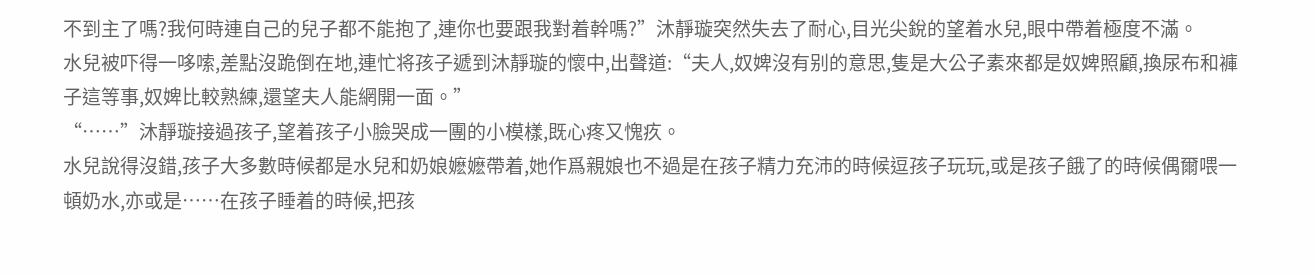不到主了嗎?我何時連自己的兒子都不能抱了,連你也要跟我對着幹嗎?”沐靜璇突然失去了耐心,目光尖銳的望着水兒,眼中帶着極度不滿。
水兒被吓得一哆嗦,差點沒跪倒在地,連忙将孩子遞到沐靜璇的懷中,出聲道:“夫人,奴婢沒有别的意思,隻是大公子素來都是奴婢照顧,換尿布和褲子這等事,奴婢比較熟練,還望夫人能網開一面。”
“……”沐靜璇接過孩子,望着孩子小臉哭成一團的小模樣,既心疼又愧疚。
水兒說得沒錯,孩子大多數時候都是水兒和奶娘嬷嬷帶着,她作爲親娘也不過是在孩子精力充沛的時候逗孩子玩玩,或是孩子餓了的時候偶爾喂一頓奶水,亦或是……在孩子睡着的時候,把孩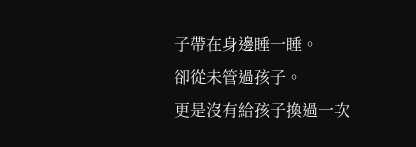子帶在身邊睡一睡。
卻從未管過孩子。
更是沒有給孩子換過一次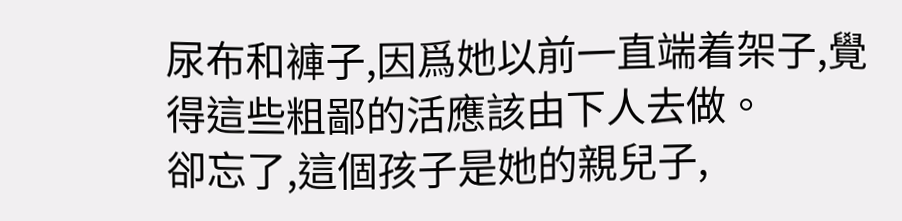尿布和褲子,因爲她以前一直端着架子,覺得這些粗鄙的活應該由下人去做。
卻忘了,這個孩子是她的親兒子,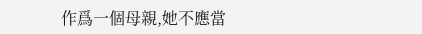作爲一個母親,她不應當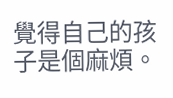覺得自己的孩子是個麻煩。